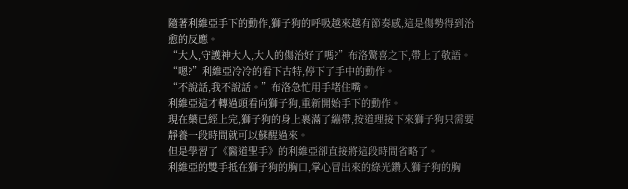隨著利維亞手下的動作,獅子狗的呼吸越來越有節奏感,這是傷勢得到治愈的反應。
“大人,守護神大人,大人的傷治好了嗎?”布洛驚喜之下,帶上了敬語。
“嗯?”利維亞冷冷的看下古特,停下了手中的動作。
“不說話,我不說話。”布洛急忙用手堵住嘴。
利維亞這才轉過頭看向獅子狗,重新開始手下的動作。
現在藥已經上完,獅子狗的身上裹滿了繃帶,按道理接下來獅子狗只需要靜養一段時間就可以蘇醒過來。
但是學習了《醫道聖手》的利維亞卻直接將這段時間省略了。
利維亞的雙手抵在獅子狗的胸口,掌心冒出來的綠光鑽入獅子狗的胸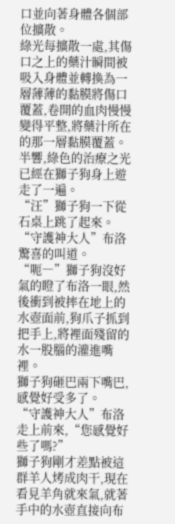口並向著身體各個部位擴散。
綠光每擴散一處,其傷口之上的藥汁瞬間被吸入身體並轉換為一層薄薄的黏膜將傷口覆蓋,卷開的血肉慢慢變得平整,將藥汁所在的那一層黏膜覆蓋。
半響,綠色的治療之光已經在獅子狗身上遊走了一遍。
“汪”獅子狗一下從石桌上跳了起來。
“守護神大人”布洛驚喜的叫道。
“呃―”獅子狗沒好氣的瞪了布洛一眼,然後衝到被摔在地上的水壺面前,狗爪子抓到把手上,將裡面殘留的水一股腦的灌進嘴裡。
獅子狗砸巴兩下嘴巴,感覺好受多了。
“守護神大人”布洛走上前來,“您感覺好些了嗎?”
獅子狗剛才差點被這群羊人烤成肉干,現在看見羊角就來氣,就著手中的水壺直接向布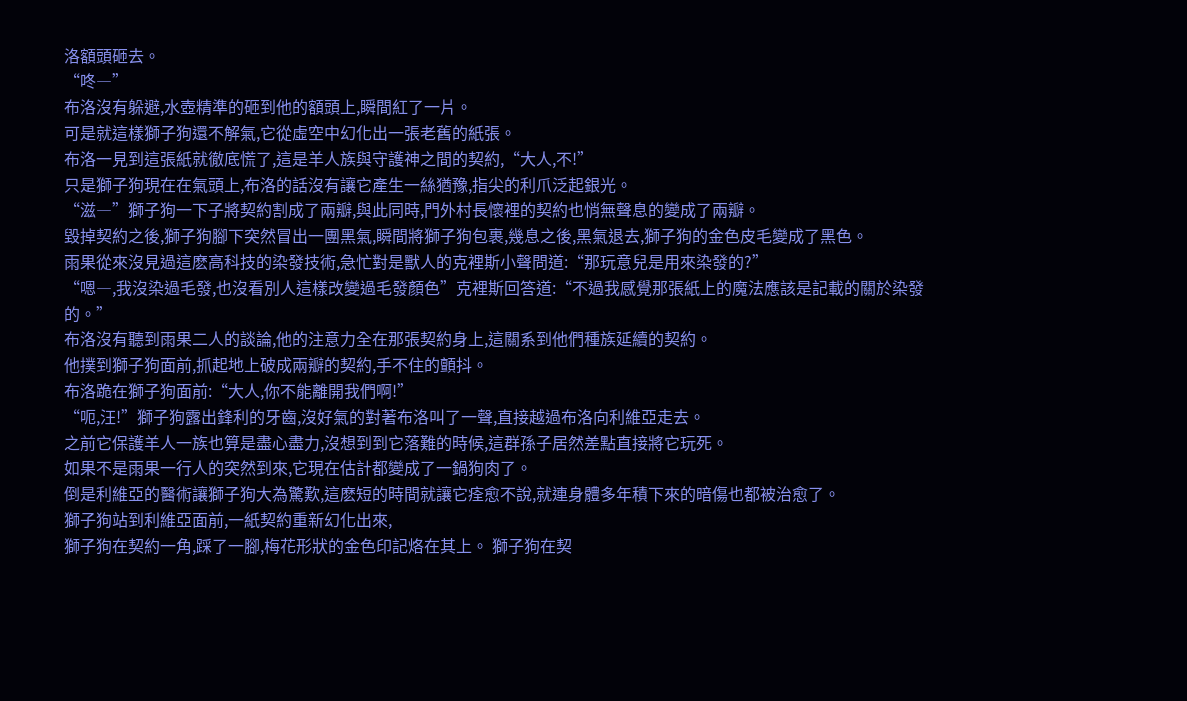洛額頭砸去。
“咚―”
布洛沒有躲避,水壺精準的砸到他的額頭上,瞬間紅了一片。
可是就這樣獅子狗還不解氣,它從虛空中幻化出一張老舊的紙張。
布洛一見到這張紙就徹底慌了,這是羊人族與守護神之間的契約,“大人,不!”
只是獅子狗現在在氣頭上,布洛的話沒有讓它產生一絲猶豫,指尖的利爪泛起銀光。
“滋―”獅子狗一下子將契約割成了兩瓣,與此同時,門外村長懷裡的契約也悄無聲息的變成了兩瓣。
毀掉契約之後,獅子狗腳下突然冒出一團黑氣,瞬間將獅子狗包裹,幾息之後,黑氣退去,獅子狗的金色皮毛變成了黑色。
雨果從來沒見過這麽高科技的染發技術,急忙對是獸人的克裡斯小聲問道:“那玩意兒是用來染發的?”
“嗯―,我沒染過毛發,也沒看別人這樣改變過毛發顏色”克裡斯回答道:“不過我感覺那張紙上的魔法應該是記載的關於染發的。”
布洛沒有聽到雨果二人的談論,他的注意力全在那張契約身上,這關系到他們種族延續的契約。
他撲到獅子狗面前,抓起地上破成兩瓣的契約,手不住的顫抖。
布洛跪在獅子狗面前:“大人,你不能離開我們啊!”
“呃,汪!”獅子狗露出鋒利的牙齒,沒好氣的對著布洛叫了一聲,直接越過布洛向利維亞走去。
之前它保護羊人一族也算是盡心盡力,沒想到到它落難的時候,這群孫子居然差點直接將它玩死。
如果不是雨果一行人的突然到來,它現在估計都變成了一鍋狗肉了。
倒是利維亞的醫術讓獅子狗大為驚歎,這麽短的時間就讓它痊愈不說,就連身體多年積下來的暗傷也都被治愈了。
獅子狗站到利維亞面前,一紙契約重新幻化出來,
獅子狗在契約一角,踩了一腳,梅花形狀的金色印記烙在其上。 獅子狗在契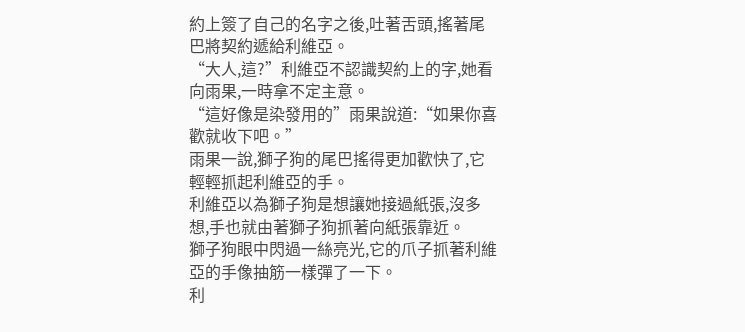約上簽了自己的名字之後,吐著舌頭,搖著尾巴將契約遞給利維亞。
“大人,這?”利維亞不認識契約上的字,她看向雨果,一時拿不定主意。
“這好像是染發用的”雨果說道:“如果你喜歡就收下吧。”
雨果一說,獅子狗的尾巴搖得更加歡快了,它輕輕抓起利維亞的手。
利維亞以為獅子狗是想讓她接過紙張,沒多想,手也就由著獅子狗抓著向紙張靠近。
獅子狗眼中閃過一絲亮光,它的爪子抓著利維亞的手像抽筋一樣彈了一下。
利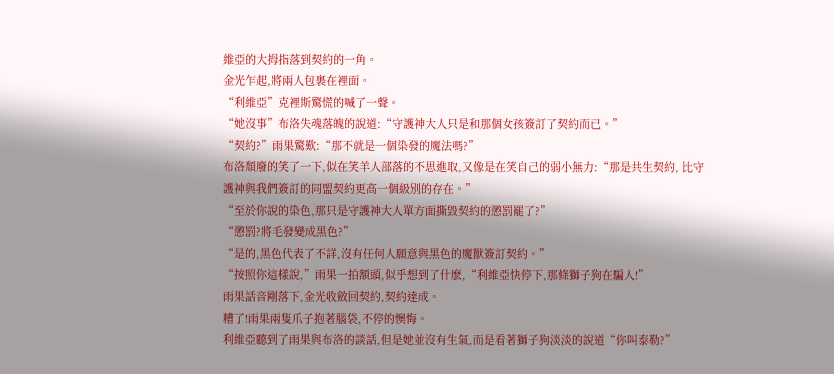維亞的大拇指落到契約的一角。
金光乍起,將兩人包裹在裡面。
“利維亞”克裡斯驚慌的喊了一聲。
“她沒事”布洛失魂落魄的說道:“守護神大人只是和那個女孩簽訂了契約而已。”
“契約?”雨果驚歎:“那不就是一個染發的魔法嗎?”
布洛頹廢的笑了一下,似在笑羊人部落的不思進取,又像是在笑自己的弱小無力:“那是共生契約, 比守護神與我們簽訂的同盟契約更高一個級別的存在。”
“至於你說的染色,那只是守護神大人單方面撕毀契約的懲罰罷了?”
“懲罰?將毛發變成黑色?”
“是的,黑色代表了不詳,沒有任何人願意與黑色的魔獸簽訂契約。”
“按照你這樣說,”雨果一拍額頭,似乎想到了什麽,“利維亞快停下,那條獅子狗在騙人!”
雨果話音剛落下,金光收斂回契約,契約達成。
糟了!雨果兩隻爪子抱著腦袋,不停的懊悔。
利維亞聽到了雨果與布洛的談話,但是她並沒有生氣,而是看著獅子狗淡淡的說道“你叫泰勒?”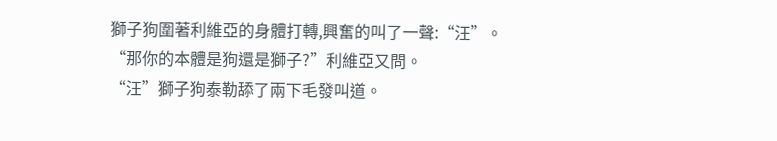獅子狗圍著利維亞的身體打轉,興奮的叫了一聲:“汪”。
“那你的本體是狗還是獅子?”利維亞又問。
“汪”獅子狗泰勒舔了兩下毛發叫道。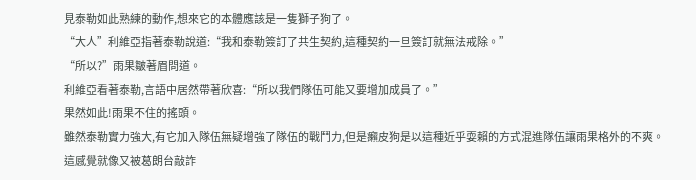見泰勒如此熟練的動作,想來它的本體應該是一隻獅子狗了。
“大人”利維亞指著泰勒說道:“我和泰勒簽訂了共生契約,這種契約一旦簽訂就無法戒除。”
“所以?”雨果皺著眉問道。
利維亞看著泰勒,言語中居然帶著欣喜:“所以我們隊伍可能又要增加成員了。”
果然如此!雨果不住的搖頭。
雖然泰勒實力強大,有它加入隊伍無疑增強了隊伍的戰鬥力,但是癩皮狗是以這種近乎耍賴的方式混進隊伍讓雨果格外的不爽。
這感覺就像又被葛朗台敲詐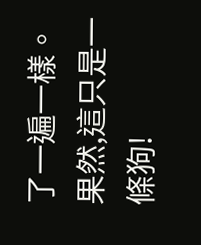了一遍一樣。
果然,這只是一條狗!